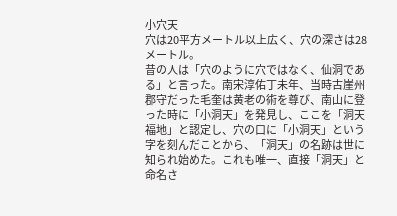小穴天
穴は20平方メートル以上広く、穴の深さは28メートル。
昔の人は「穴のように穴ではなく、仙洞である」と言った。南宋淳佑丁未年、当時古崖州郡守だった毛奎は黄老の術を尊び、南山に登った時に「小洞天」を発見し、ここを「洞天福地」と認定し、穴の口に「小洞天」という字を刻んだことから、「洞天」の名跡は世に知られ始めた。これも唯一、直接「洞天」と命名さ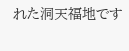れた洞天福地です